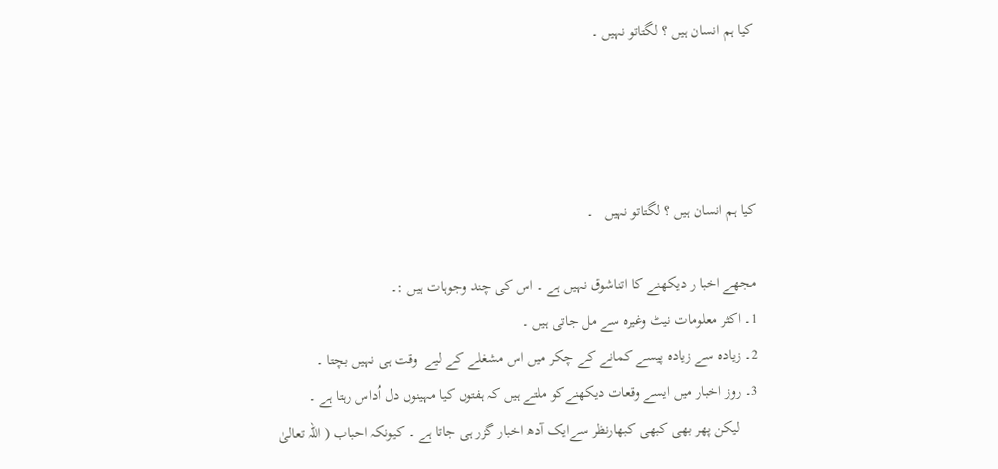کیا ہم انسان ہیں ؟ لگتاتو نہیں ۔




کیا ہم انسان ہیں ؟ لگتاتو نہیں   ۔

مجھے اخبا ر دیکھنے کا اتناشوق نہیں ہے ۔ اس کی چند وجوہات ہیں :۔
1۔ اکثر معلومات نیٹ وغیرہ سے مل جاتی ہیں ۔
2۔ زیادہ سے زیادہ پیسے کمانے کے چکر میں اس مشغلے کے لیے  وقت ہی نہیں بچتا ۔
3۔ روز اخبار میں ایسے وقعات دیکھنےکو ملتے ہیں کہ ہفتوں کیا مہینوں دل اُداس رہتا ہے ۔
     لیکن پھر بھی کبھی کبھارنظر سےایک آدھ اخبار گزر ہی جاتا ہے ۔ کیونکہ احباب ( اللہ تعالیٰ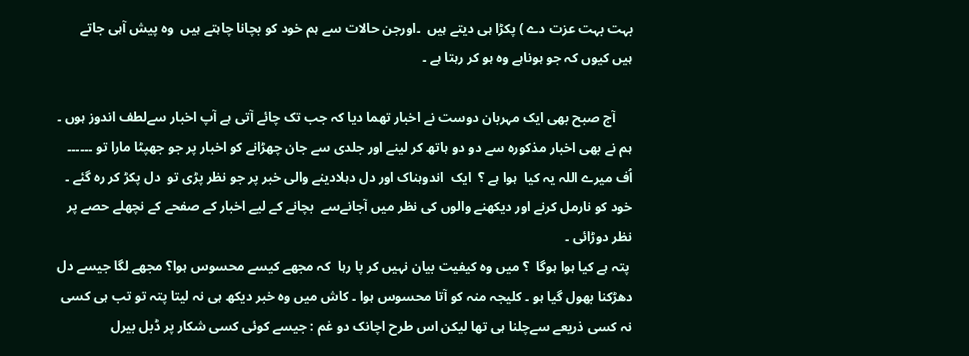بہت بہت عزت دے ) پکڑا ہی دیتے ہیں  ۔اورجن حالات سے ہم خود کو بچانا چاہتے ہیں  وہ پیش آہی جاتے ہیں کیوں کہ جو ہوناہے وہ ہو کر رہتا ہے ۔

     آج صبح بھی ایک مہربان دوست نے اخبار تھما دیا کہ جب تک چائے آتی ہے آپ اخبار سےلطف اندوز ہوں ۔ ہم نے بھی اخبار مذکورہ سے دو دو ہاتھ کر لینے اور جلدی سے جان چھڑانے کو اخبار پر جو جھپٹا مارا تو ۔۔۔۔۔۔ اُف میرے اللہ یہ کیا  ہوا ہے ؟  ایک  اندوہناک اور دل دہلادینے والی خبر پر جو نظر پڑی تو  دل پکڑ کر رہ گئے ۔ خود کو نارمل کرنے اور دیکھنے والوں کی نظر میں آجانےسے  بچانے کے لیے اخبار کے صفحے کے نچھلے حصے پر نظر دوڑائی ۔
 پتہ ہے کیا ہوا ہوگا  ؟ میں وہ کیفیت بیان نہیں کر پا رہا  کہ مجھے کیسے محسوس ہوا؟ مجھے لگا جیسے دل دھڑکنا بھول گیا ہو ۔ کلیجہ منہ کو آتا محسوس ہوا ۔ کاش میں وہ خبر دیکھ ہی نہ لیتا پتہ تو تب ہی کسی نہ کسی ذریعے سےچلنا ہی تھا لیکن اس طرح اچانک دو غم : جیسے کوئی کسی شکار پر ڈبل بیرل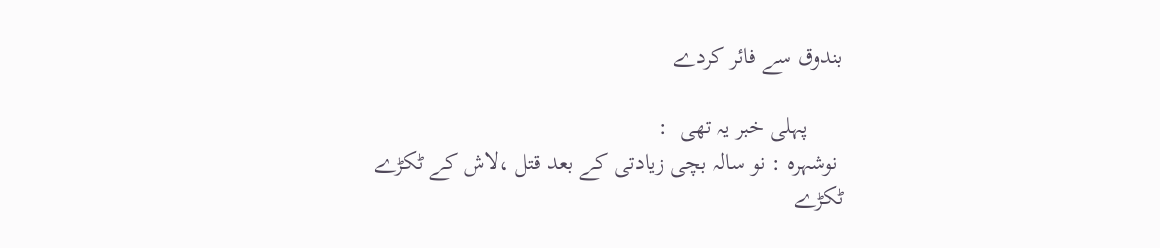بندوق سے فائر کردے

      پہلی خبر یہ تھی  :
 نوشہرہ : نو سالہ بچی زیادتی کے بعد قتل ،لاش کے ٹکڑے ٹکڑے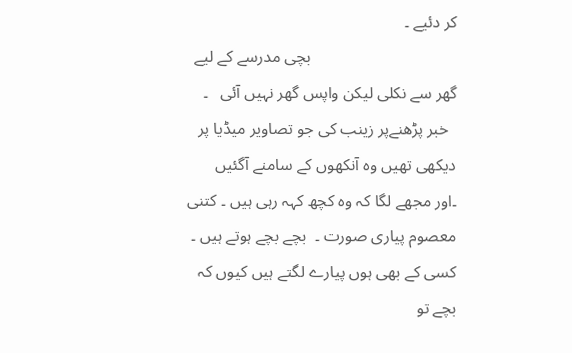کر دئیے ۔
                                   بچی مدرسے کے لیے گھر سے نکلی لیکن واپس گھر نہیں آئی   ۔
  خبر پڑھنےپر زینب کی جو تصاویر میڈیا پر دیکھی تھیں وہ آنکھوں کے سامنے آگئیں   ۔اور مجھے لگا کہ وہ کچھ کہہ رہی ہیں ۔ کتنی معصوم پیاری صورت ۔  بچے بچے ہوتے ہیں ۔ کسی کے بھی ہوں پیارے لگتے ہیں کیوں کہ بچے تو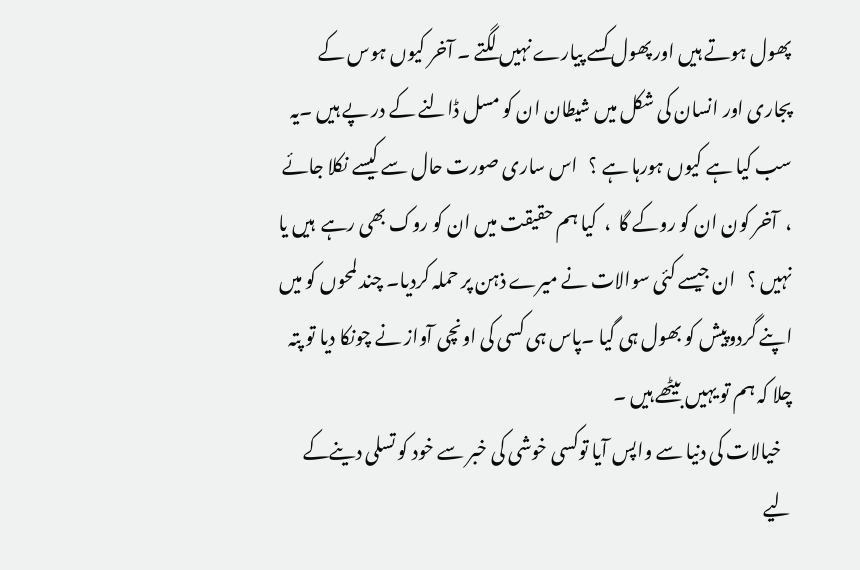پھول ہوتے ہیں اور پھول کسے پیارے نہیں لگتے ۔ آخر کیوں ہوس کے پجاری اور انسان کی شکل میں شیطان ان کو مسل ڈالنے کے در پے ہیں ۔یہ سب کیا ہے کیوں ہورہا ہے ؟   اس ساری صورت حال سے کیسے نکلا جائے     ،  آخر کون ان کو روکے گا  ،  کیا ہم حقیقت میں ان کو روک بھی رہے  ہیں یا نہیں ؟   ان جیسے کئی سوالات نے میرے ذہن پر حملہ کردیا۔ چند لمحوں کو میں اپنے گردوپیش کو بھول ہی گیا ۔پاس ہی کسی کی اونچی آواز نے چونکا دیا تو پتہ چلا کہ ہم تو یہیں بیٹھے ہیں ۔
   خیالات کی دنیا سے واپس آیا توکسی خوشی کی خبر سے خود کو تسلی دینےکے لیے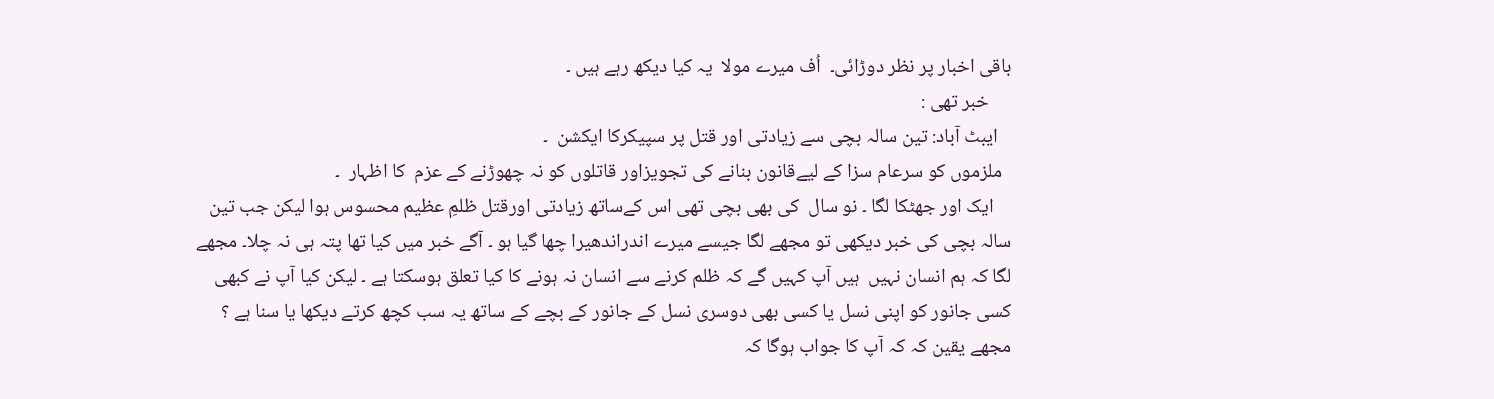باقی اخبار پر نظر دوڑائی۔  اُف میرے مولا  یہ کیا دیکھ رہے ہیں ۔
     خبر تھی :
   ایبٹ آباد: تین سالہ بچی سے زیادتی اور قتل پر سپیکرکا ایکشن  ۔
  ملزموں کو سرعام سزا کے لیےقانون بنانے کی تجویزاور قاتلوں کو نہ چھوڑنے کے عزم  کا اظہار  ۔
    ایک اور جھٹکا لگا ۔ نو سال  کی بھی بچی تھی اس کےساتھ زیادتی اورقتل ظلمِ عظیم محسوس ہوا لیکن جب تین سالہ بچی کی خبر دیکھی تو مجھے لگا جیسے میرے اندراندھیرا چھا گیا ہو ۔ آگے خبر میں کیا تھا پتہ ہی نہ چلا۔ مجھے لگا کہ ہم انسان نہیں  ہیں آپ کہیں گے کہ ظلم کرنے سے انسان نہ ہونے کا کیا تعلق ہوسکتا ہے ۔ لیکن کیا آپ نے کبھی کسی جانور کو اپنی نسل یا کسی بھی دوسری نسل کے جانور کے بچے کے ساتھ یہ سب کچھ کرتے دیکھا یا سنا ہے ؟ مجھے یقین کہ کہ آپ کا جواب ہوگا کہ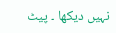نہیں دیکھا ۔ پیٹ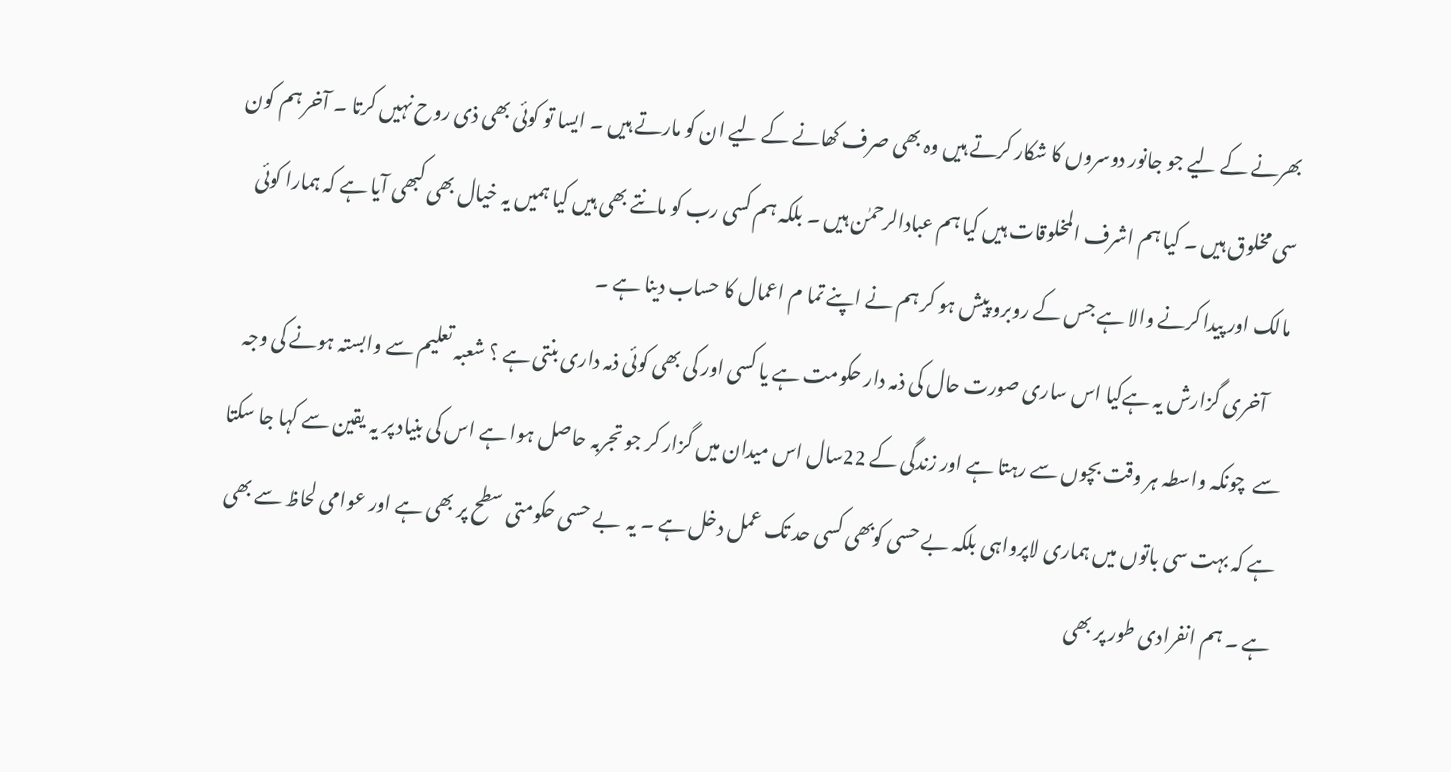بھرنے کے لیے جو جانور دوسروں کا شکار کرتے ہیں وہ بھی صرف کھانے کے لیے ان کو مارتے ہیں ۔ ایسا تو کوئی بھی ذی روح نہیں کرتا ۔ آخر ہم کون سی مخلوق ہیں ۔ کیا ہم اشرف المخلوقات ہیں کیا ہم عبادالرحمٰن ہیں ۔ بلکہ ہم کسی رب کو مانتے بھی ہیں کیا ہمیں یہ خیال بھی کبھی آیا ہے کہ ہمارا کوئی مالک اور پیدا کرنے والا ہے جس کے روبرو پیش ہو کر ہم نے اپنے تما م اعمال کا حساب دینا ہے ۔
     آخری گزارش یہ ہےکیا اس ساری صورت حال کی ذمہ دار حکومت ہے یا کسی اور کی بھی کوئی ذمہ داری بنتی ہے ؟ شعبہ تعلیم سے وابستہ ہونے کی وجہ سے  چونکہ واسطہ ہر وقت بچوں سے رہتا ہے اور زندگی کے 22سال اس میدان میں گزار کر جو تجربہ حاصل ہوا ہے اس کی بنیاد پر یہ یقین سے کہا جا سکتا ہے کہ بہت سی باتوں میں ہماری لاپرواہی بلکہ بے حسی کوبھی کسی حد تک عمل دخل ہے ۔ یہ  بے حسی حکومتی سطح پر بھی ہے اور عوامی لحاظ سے بھی ہے ۔ ہم انفرادی طور پر بھی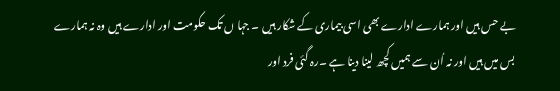بے حس ہیں اور ہمارے ادارے بھی اسی بیماری کے شکار ہیں ۔ جہا ں تک حکومت اور ادارے ہیں وہ نہ ہمارے بس میں ہیں اور نہ اُن سے ہمیں کچھ لینا دینا ہے ۔رہ گئی فرد اور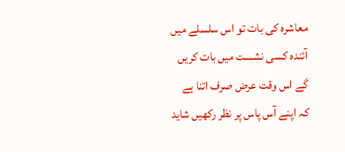معاشرہ کی بات تو اس سلسلے میں آئندہ کسی نشست میں بات کریں گے اس وقت عرض صرف اتنا ہے کہ اپنے آس پاس پر نظر رکھیں شاید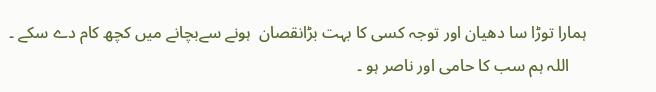ہمارا توڑا سا دھیان اور توجہ کسی کا بہت بڑانقصان  ہونے سےبچانے میں کچھ کام دے سکے ۔
    اللہ ہم سب کا حامی اور ناصر ہو ۔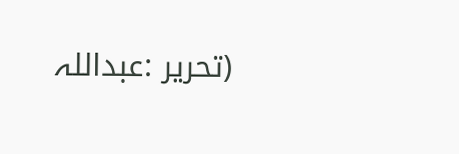(تحریر :عبداللہ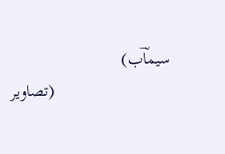سیماؔب)
                           (تصاویر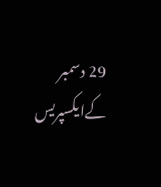29 دسمبر کےایکسپریس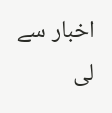اخبار سے لی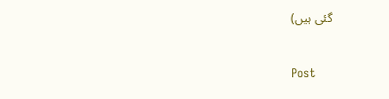گئی ہیں)


Post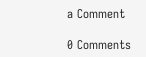a Comment

0 Comments